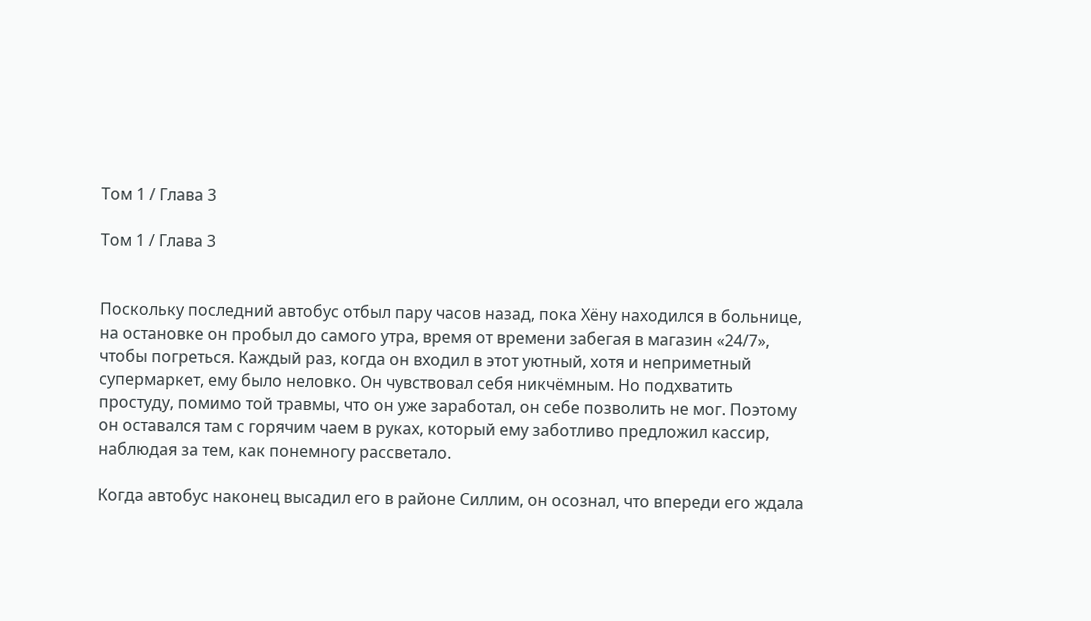Том 1 / Глава 3

Том 1 / Глава 3


Поскольку последний автобус отбыл пару часов назад, пока Хёну находился в больнице, на остановке он пробыл до самого утра, время от времени забегая в магазин «24/7», чтобы погреться. Каждый раз, когда он входил в этот уютный, хотя и неприметный супермаркет, ему было неловко. Он чувствовал себя никчёмным. Но подхватить простуду, помимо той травмы, что он уже заработал, он себе позволить не мог. Поэтому он оставался там с горячим чаем в руках, который ему заботливо предложил кассир, наблюдая за тем, как понемногу рассветало.

Когда автобус наконец высадил его в районе Силлим, он осознал, что впереди его ждала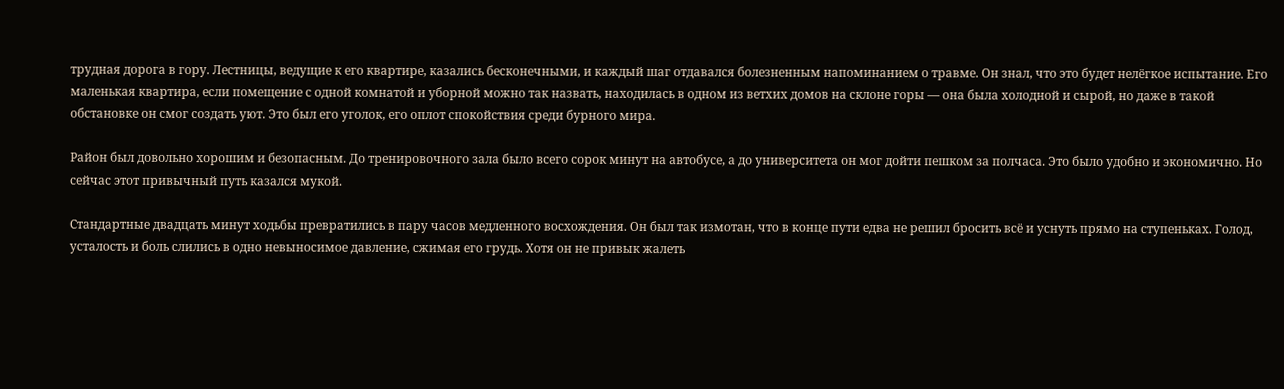трудная дорога в гору. Лестницы, ведущие к его квартире, казались бесконечными, и каждый шаг отдавался болезненным напоминанием о травме. Он знал, что это будет нелёгкое испытание. Его маленькая квартира, если помещение с одной комнатой и уборной можно так назвать, находилась в одном из ветхих домов на склоне горы — она была холодной и сырой, но даже в такой обстановке он смог создать уют. Это был его уголок, его оплот спокойствия среди бурного мира.

Район был довольно хорошим и безопасным. До тренировочного зала было всего сорок минут на автобусе, а до университета он мог дойти пешком за полчаса. Это было удобно и экономично. Но сейчас этот привычный путь казался мукой.

Стандартные двадцать минут ходьбы превратились в пару часов медленного восхождения. Он был так измотан, что в конце пути едва не решил бросить всё и уснуть прямо на ступеньках. Голод, усталость и боль слились в одно невыносимое давление, сжимая его грудь. Хотя он не привык жалеть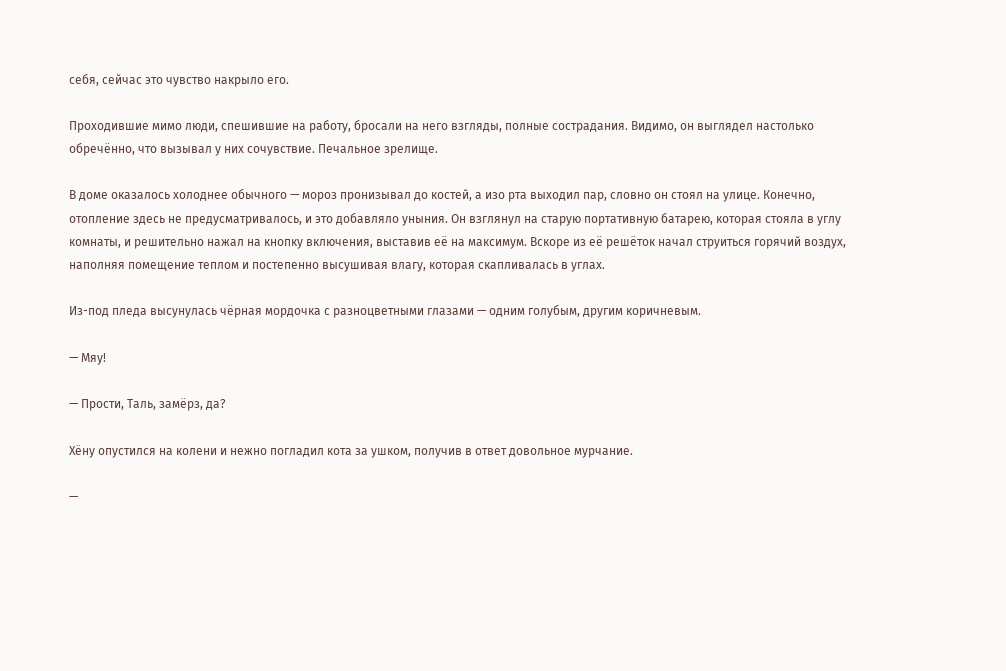себя, сейчас это чувство накрыло его.

Проходившие мимо люди, спешившие на работу, бросали на него взгляды, полные сострадания. Видимо, он выглядел настолько обречённо, что вызывал у них сочувствие. Печальное зрелище.

В доме оказалось холоднее обычного — мороз пронизывал до костей, а изо рта выходил пар, словно он стоял на улице. Конечно, отопление здесь не предусматривалось, и это добавляло уныния. Он взглянул на старую портативную батарею, которая стояла в углу комнаты, и решительно нажал на кнопку включения, выставив её на максимум. Вскоре из её решёток начал струиться горячий воздух, наполняя помещение теплом и постепенно высушивая влагу, которая скапливалась в углах.

Из-под пледа высунулась чёрная мордочка с разноцветными глазами — одним голубым, другим коричневым.

— Мяу!

— Прости, Таль, замёрз, да?

Хёну опустился на колени и нежно погладил кота за ушком, получив в ответ довольное мурчание.

—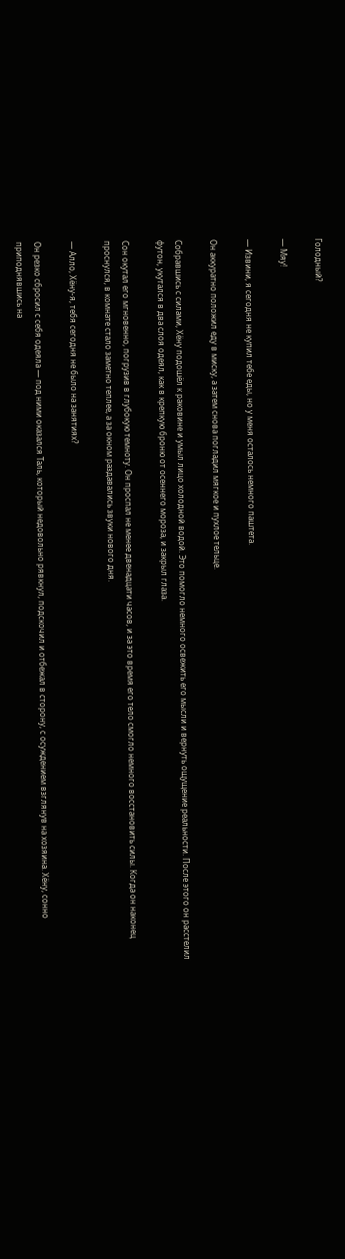Голодный?

— Мяу!

— Извини, я сегодня не купил тебе еды, но у меня осталось немного паштета.

Он аккуратно положил еду в миску, а затем снова погладил мягкое и пухлое тельце.

Собравшись с силами, Хёну подошёл к раковине и умыл лицо холодной водой. Это помогло немного освежить его мысли и вернуть ощущение реальности. После этого он расстелил футон, укутался в два слоя одеял, как в крепкую броню от осеннего мороза, и закрыл глаза.

Сон окутал его мгновенно, погрузив в глубокую темноту. Он проспал не менее двенадцати часов, и за это время его тело смогло немного восстановить силы. Когда он наконец проснулся, в комнате стало заметно теплее, а за окном раздавались звуки нового дня.

— Алло, Хёну-я, тебя сегодня не было на занятиях?

Он резко сбросил с себя одеяла — под ними оказался Таль, который недовольно рявкнул, подскочил и отбежал в сторону, с осуждением взглянув на хозяина. Хёну, сонно приподнявшись на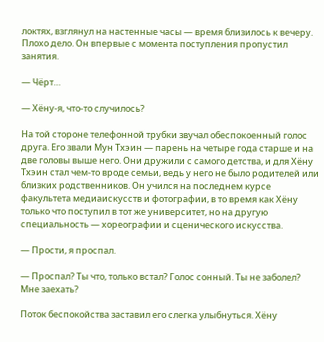локтях, взглянул на настенные часы — время близилось к вечеру. Плохо дело. Он впервые с момента поступления пропустил занятия.

— Чёрт…

— Хёну-я, что-то случилось?

На той стороне телефонной трубки звучал обеспокоенный голос друга. Его звали Мун Тхэин — парень на четыре года старше и на две головы выше него. Они дружили с самого детства, и для Хёну Тхэин стал чем-то вроде семьи, ведь у него не было родителей или близких родственников. Он учился на последнем курсе факультета медиаискусств и фотографии, в то время как Хёну только что поступил в тот же университет, но на другую специальность — хореографии и сценического искусства.

— Прости, я проспал.

— Проспал? Ты что, только встал? Голос сонный. Ты не заболел? Мне заехать?

Поток беспокойства заставил его слегка улыбнуться. Хёну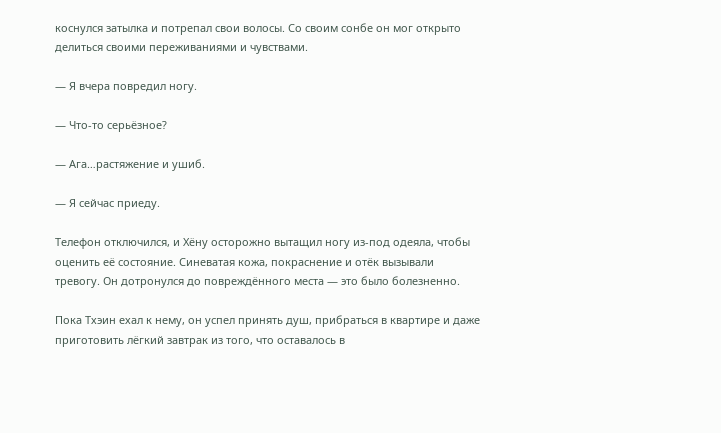коснулся затылка и потрепал свои волосы. Со своим сонбе он мог открыто делиться своими переживаниями и чувствами.

— Я вчера повредил ногу.

— Что-то серьёзное?

— Ага…растяжение и ушиб.

— Я сейчас приеду.

Телефон отключился, и Хёну осторожно вытащил ногу из-под одеяла, чтобы оценить её состояние. Синеватая кожа, покраснение и отёк вызывали тревогу. Он дотронулся до повреждённого места — это было болезненно.

Пока Тхэин ехал к нему, он успел принять душ, прибраться в квартире и даже приготовить лёгкий завтрак из того, что оставалось в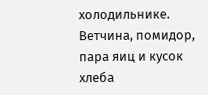холодильнике. Ветчина, помидор, пара яиц и кусок хлеба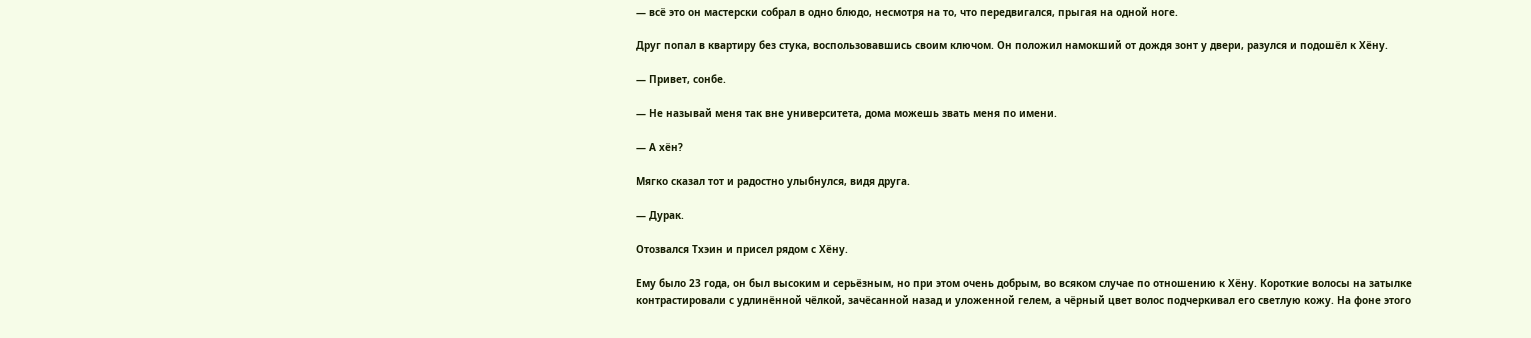— всё это он мастерски собрал в одно блюдо, несмотря на то, что передвигался, прыгая на одной ноге.

Друг попал в квартиру без стука, воспользовавшись своим ключом. Он положил намокший от дождя зонт у двери, разулся и подошёл к Хёну.

— Привет, сонбе.

— Не называй меня так вне университета, дома можешь звать меня по имени.

— А хён?

Мягко сказал тот и радостно улыбнулся, видя друга.

— Дурак.

Отозвался Тхэин и присел рядом с Хёну.

Ему было 23 года, он был высоким и серьёзным, но при этом очень добрым, во всяком случае по отношению к Хёну. Короткие волосы на затылке контрастировали с удлинённой чёлкой, зачёсанной назад и уложенной гелем, а чёрный цвет волос подчеркивал его светлую кожу. На фоне этого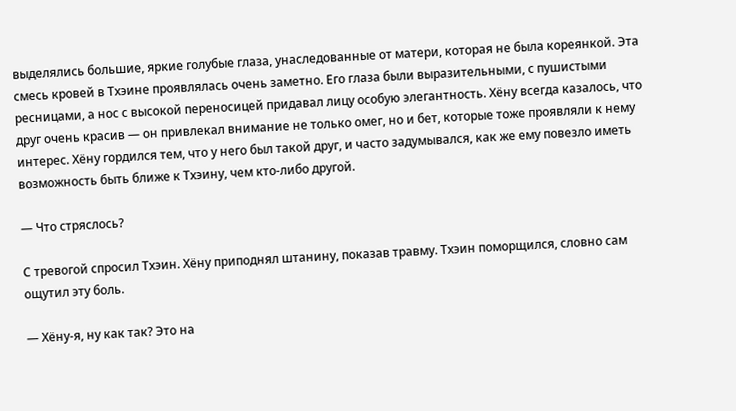выделялись большие, яркие голубые глаза, унаследованные от матери, которая не была кореянкой. Эта смесь кровей в Тхэине проявлялась очень заметно. Его глаза были выразительными, с пушистыми ресницами, а нос с высокой переносицей придавал лицу особую элегантность. Хёну всегда казалось, что друг очень красив — он привлекал внимание не только омег, но и бет, которые тоже проявляли к нему интерес. Хёну гордился тем, что у него был такой друг, и часто задумывался, как же ему повезло иметь возможность быть ближе к Тхэину, чем кто-либо другой.

— Что стряслось?

С тревогой спросил Тхэин. Хёну приподнял штанину, показав травму. Тхэин поморщился, словно сам ощутил эту боль.

— Хёну-я, ну как так? Это на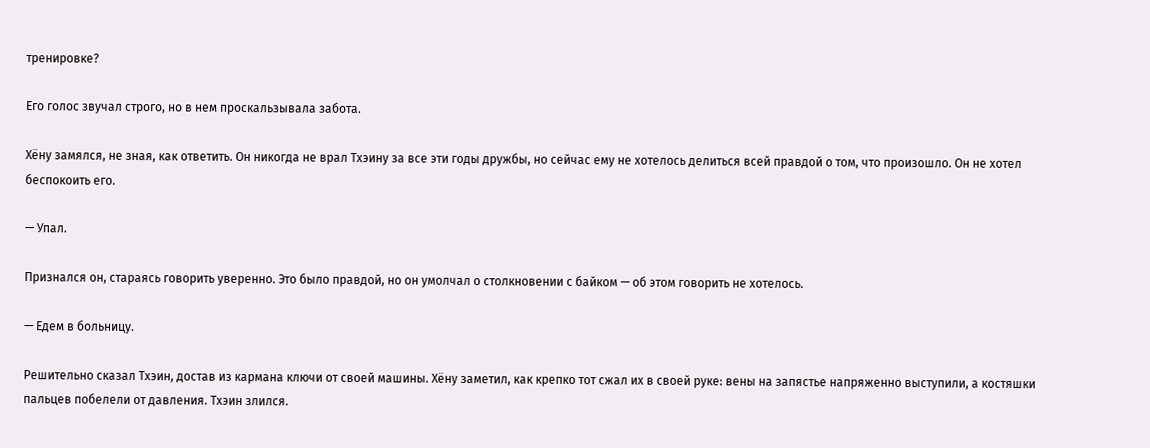тренировке?

Его голос звучал строго, но в нем проскальзывала забота.

Хёну замялся, не зная, как ответить. Он никогда не врал Тхэину за все эти годы дружбы, но сейчас ему не хотелось делиться всей правдой о том, что произошло. Он не хотел беспокоить его.

— Упал.

Признался он, стараясь говорить уверенно. Это было правдой, но он умолчал о столкновении с байком — об этом говорить не хотелось.

— Едем в больницу.

Решительно сказал Тхэин, достав из кармана ключи от своей машины. Хёну заметил, как крепко тот сжал их в своей руке: вены на запястье напряженно выступили, а костяшки пальцев побелели от давления. Тхэин злился.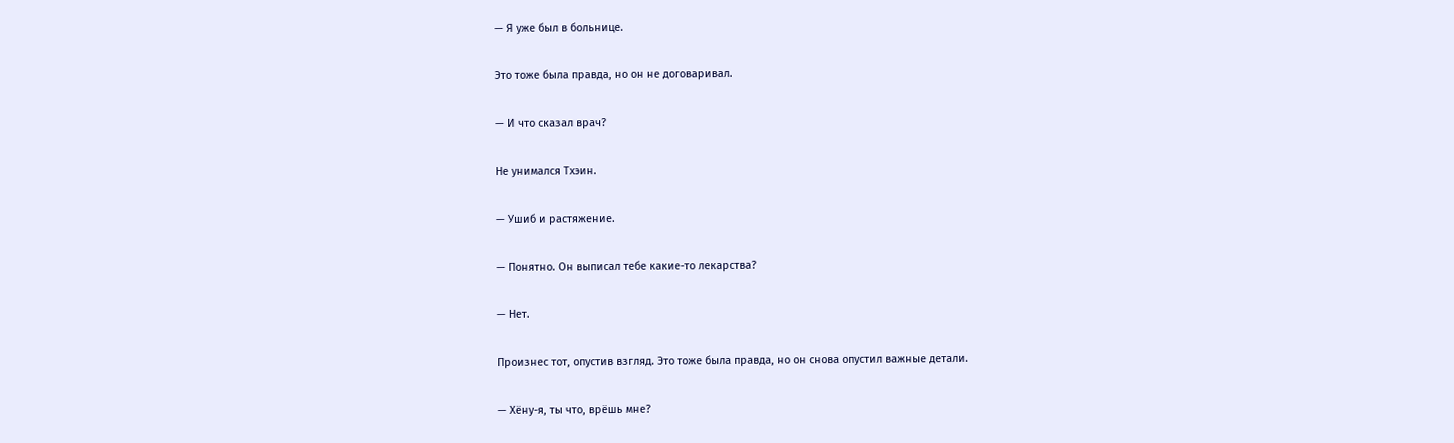— Я уже был в больнице.

Это тоже была правда, но он не договаривал.

— И что сказал врач?

Не унимался Тхэин.

— Ушиб и растяжение.

— Понятно. Он выписал тебе какие-то лекарства?

— Нет.

Произнес тот, опустив взгляд. Это тоже была правда, но он снова опустил важные детали.

— Хёну-я, ты что, врёшь мне?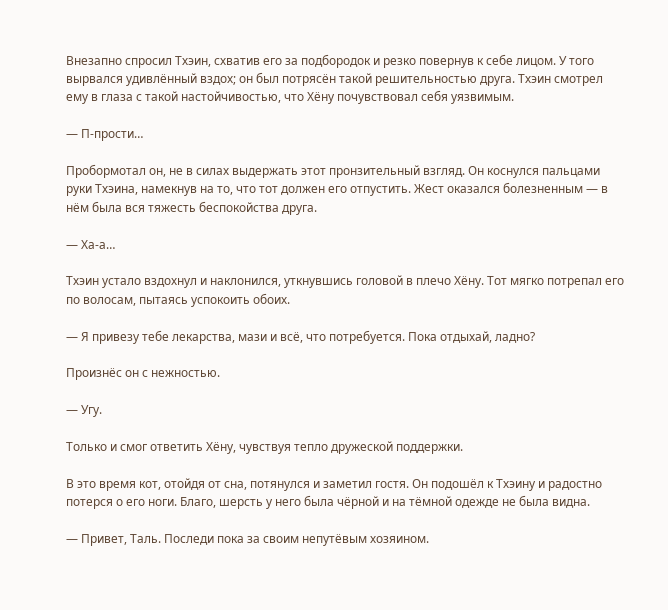Внезапно спросил Тхэин, схватив его за подбородок и резко повернув к себе лицом. У того вырвался удивлённый вздох; он был потрясён такой решительностью друга. Тхэин смотрел ему в глаза с такой настойчивостью, что Хёну почувствовал себя уязвимым.

— П-прости…

Пробормотал он, не в силах выдержать этот пронзительный взгляд. Он коснулся пальцами руки Тхэина, намекнув на то, что тот должен его отпустить. Жест оказался болезненным — в нём была вся тяжесть беспокойства друга.

— Ха-а…

Тхэин устало вздохнул и наклонился, уткнувшись головой в плечо Хёну. Тот мягко потрепал его по волосам, пытаясь успокоить обоих.

— Я привезу тебе лекарства, мази и всё, что потребуется. Пока отдыхай, ладно?

Произнёс он с нежностью.

— Угу.

Только и смог ответить Хёну, чувствуя тепло дружеской поддержки.

В это время кот, отойдя от сна, потянулся и заметил гостя. Он подошёл к Тхэину и радостно потерся о его ноги. Благо, шерсть у него была чёрной и на тёмной одежде не была видна.

— Привет, Таль. Последи пока за своим непутёвым хозяином.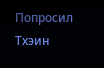Попросил Тхэин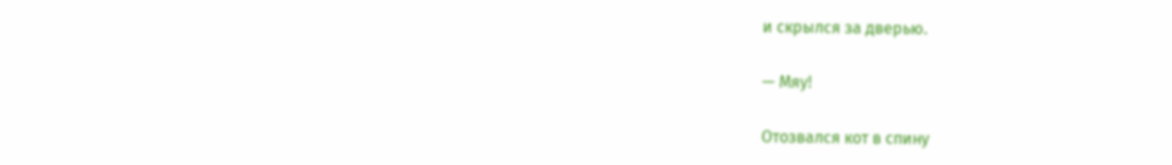и скрылся за дверью.

— Мяу!

Отозвался кот в спину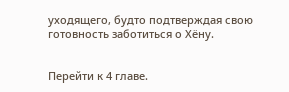уходящего, будто подтверждая свою готовность заботиться о Хёну.


Перейти к 4 главе.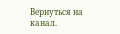Вернуться на канал.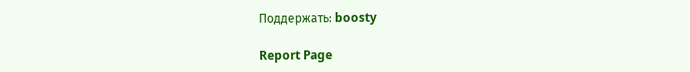Поддержать: boosty

Report Page